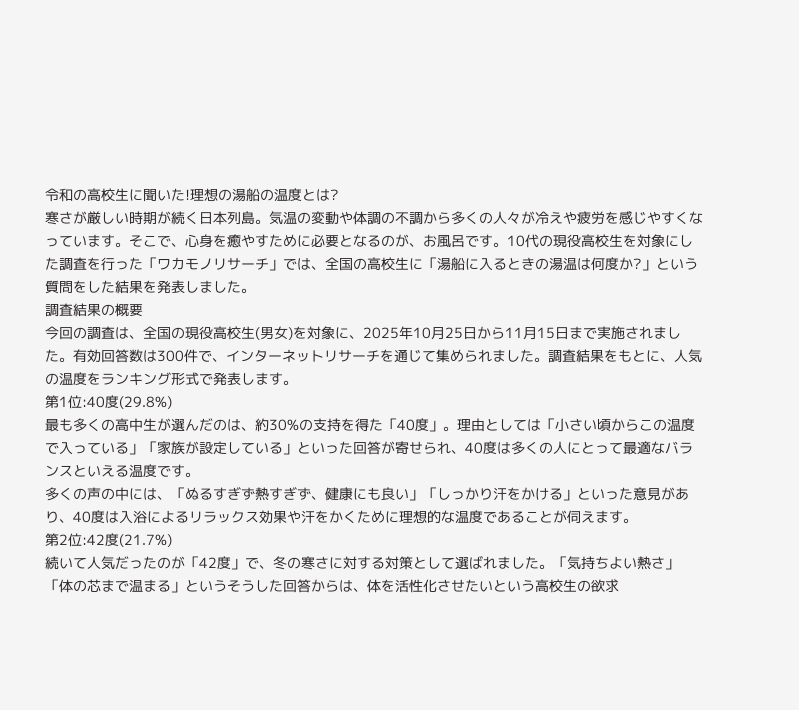令和の高校生に聞いた!理想の湯船の温度とは?
寒さが厳しい時期が続く日本列島。気温の変動や体調の不調から多くの人々が冷えや疲労を感じやすくなっています。そこで、心身を癒やすために必要となるのが、お風呂です。10代の現役高校生を対象にした調査を行った「ワカモノリサーチ」では、全国の高校生に「湯船に入るときの湯温は何度か?」という質問をした結果を発表しました。
調査結果の概要
今回の調査は、全国の現役高校生(男女)を対象に、2025年10月25日から11月15日まで実施されました。有効回答数は300件で、インターネットリサーチを通じて集められました。調査結果をもとに、人気の温度をランキング形式で発表します。
第1位:40度(29.8%)
最も多くの高中生が選んだのは、約30%の支持を得た「40度」。理由としては「小さい頃からこの温度で入っている」「家族が設定している」といった回答が寄せられ、40度は多くの人にとって最適なバランスといえる温度です。
多くの声の中には、「ぬるすぎず熱すぎず、健康にも良い」「しっかり汗をかける」といった意見があり、40度は入浴によるリラックス効果や汗をかくために理想的な温度であることが伺えます。
第2位:42度(21.7%)
続いて人気だったのが「42度」で、冬の寒さに対する対策として選ばれました。「気持ちよい熱さ」「体の芯まで温まる」というそうした回答からは、体を活性化させたいという高校生の欲求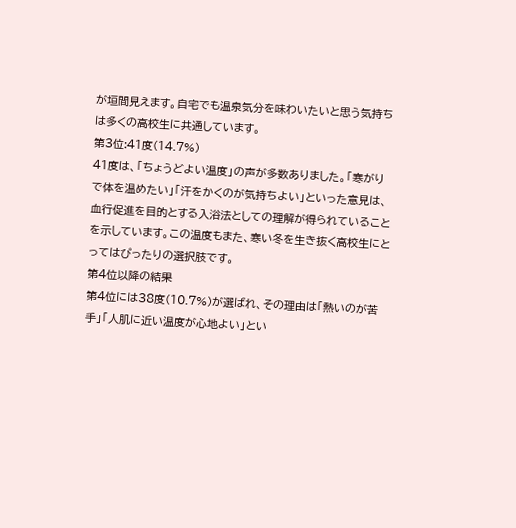が垣間見えます。自宅でも温泉気分を味わいたいと思う気持ちは多くの高校生に共通しています。
第3位:41度(14.7%)
41度は、「ちょうどよい温度」の声が多数ありました。「寒がりで体を温めたい」「汗をかくのが気持ちよい」といった意見は、血行促進を目的とする入浴法としての理解が得られていることを示しています。この温度もまた、寒い冬を生き抜く高校生にとってはぴったりの選択肢です。
第4位以降の結果
第4位には38度(10.7%)が選ばれ、その理由は「熱いのが苦手」「人肌に近い温度が心地よい」とい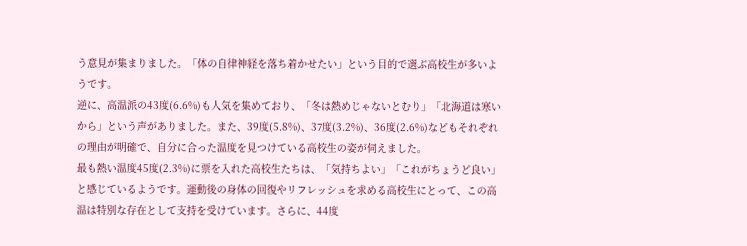う意見が集まりました。「体の自律神経を落ち着かせたい」という目的で選ぶ高校生が多いようです。
逆に、高温派の43度(6.6%)も人気を集めており、「冬は熱めじゃないとむり」「北海道は寒いから」という声がありました。また、39度(5.8%)、37度(3.2%)、36度(2.6%)などもそれぞれの理由が明確で、自分に合った温度を見つけている高校生の姿が伺えました。
最も熱い温度45度(2.3%)に票を入れた高校生たちは、「気持ちよい」「これがちょうど良い」と感じているようです。運動後の身体の回復やリフレッシュを求める高校生にとって、この高温は特別な存在として支持を受けています。さらに、44度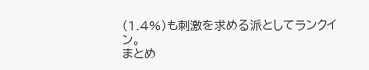(1.4%)も刺激を求める派としてランクイン。
まとめ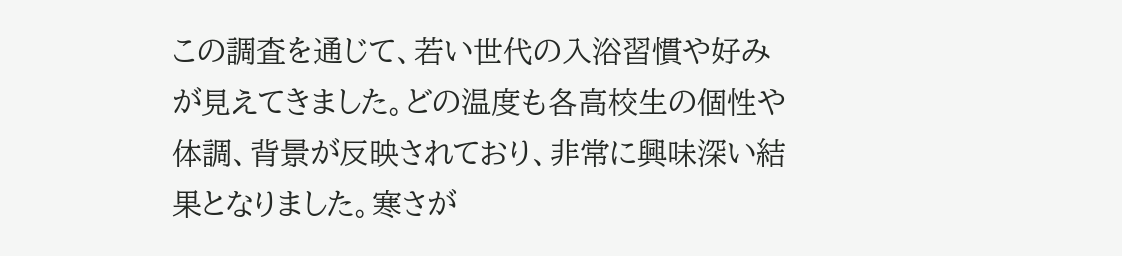この調査を通じて、若い世代の入浴習慣や好みが見えてきました。どの温度も各高校生の個性や体調、背景が反映されており、非常に興味深い結果となりました。寒さが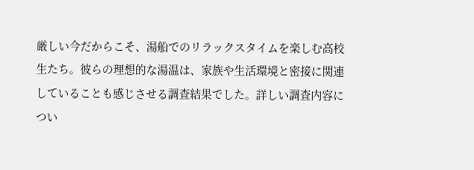厳しい今だからこそ、湯船でのリラックスタイムを楽しむ高校生たち。彼らの理想的な湯温は、家族や生活環境と密接に関連していることも感じさせる調査結果でした。詳しい調査内容につい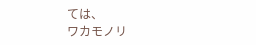ては、
ワカモノリ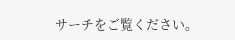サーチをご覧ください。